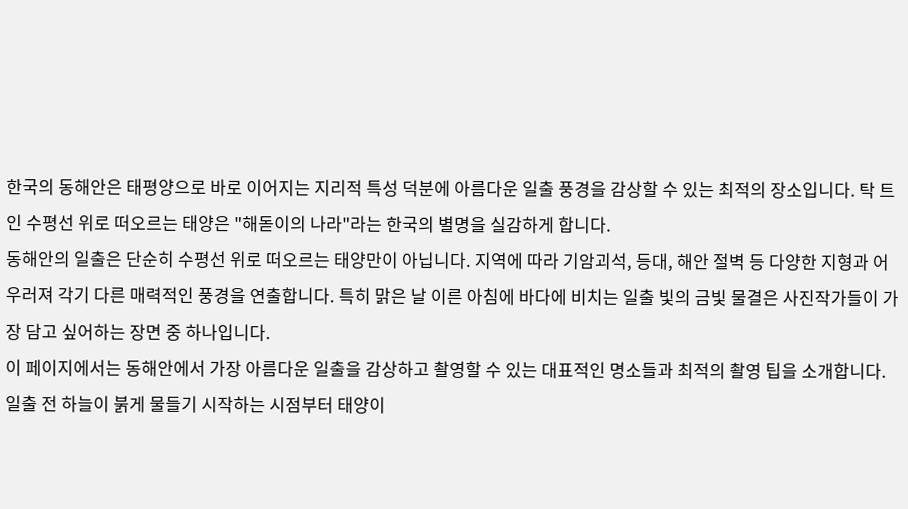한국의 동해안은 태평양으로 바로 이어지는 지리적 특성 덕분에 아름다운 일출 풍경을 감상할 수 있는 최적의 장소입니다. 탁 트인 수평선 위로 떠오르는 태양은 "해돋이의 나라"라는 한국의 별명을 실감하게 합니다.
동해안의 일출은 단순히 수평선 위로 떠오르는 태양만이 아닙니다. 지역에 따라 기암괴석, 등대, 해안 절벽 등 다양한 지형과 어우러져 각기 다른 매력적인 풍경을 연출합니다. 특히 맑은 날 이른 아침에 바다에 비치는 일출 빛의 금빛 물결은 사진작가들이 가장 담고 싶어하는 장면 중 하나입니다.
이 페이지에서는 동해안에서 가장 아름다운 일출을 감상하고 촬영할 수 있는 대표적인 명소들과 최적의 촬영 팁을 소개합니다.
일출 전 하늘이 붉게 물들기 시작하는 시점부터 태양이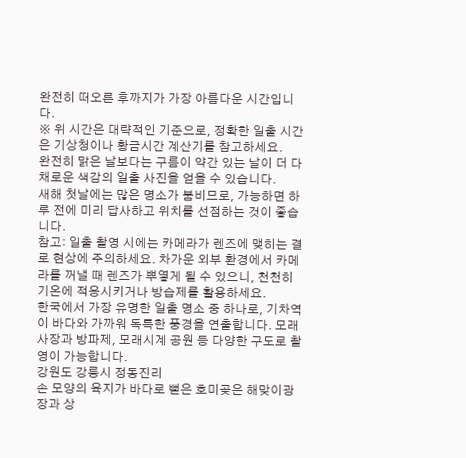완전히 떠오른 후까지가 가장 아름다운 시간입니다.
※ 위 시간은 대략적인 기준으로, 정확한 일출 시간은 기상청이나 황금시간 계산기를 참고하세요.
완전히 맑은 날보다는 구름이 약간 있는 날이 더 다채로운 색감의 일출 사진을 얻을 수 있습니다.
새해 첫날에는 많은 명소가 붐비므로, 가능하면 하루 전에 미리 답사하고 위치를 선점하는 것이 좋습니다.
참고: 일출 촬영 시에는 카메라가 렌즈에 맺히는 결로 현상에 주의하세요. 차가운 외부 환경에서 카메라를 꺼낼 때 렌즈가 뿌옇게 될 수 있으니, 천천히 기온에 적응시키거나 방습제를 활용하세요.
한국에서 가장 유명한 일출 명소 중 하나로, 기차역이 바다와 가까워 독특한 풍경을 연출합니다. 모래사장과 방파제, 모래시계 공원 등 다양한 구도로 촬영이 가능합니다.
강원도 강릉시 정동진리
손 모양의 육지가 바다로 뻗은 호미곶은 해맞이광장과 상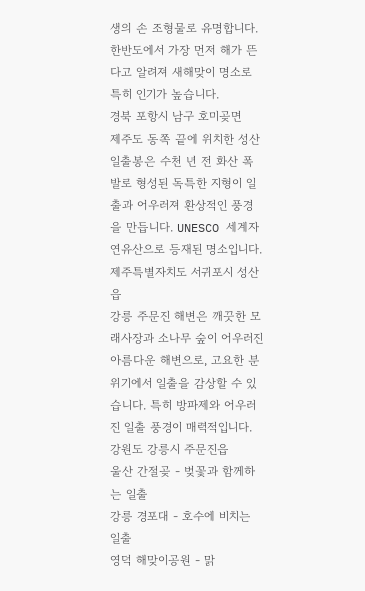생의 손 조형물로 유명합니다. 한반도에서 가장 먼저 해가 뜬다고 알려져 새해맞이 명소로 특히 인기가 높습니다.
경북 포항시 남구 호미곶면
제주도 동쪽 끝에 위치한 성산일출봉은 수천 년 전 화산 폭발로 형성된 독특한 지형이 일출과 어우러져 환상적인 풍경을 만듭니다. UNESCO 세계자연유산으로 등재된 명소입니다.
제주특별자치도 서귀포시 성산읍
강릉 주문진 해변은 깨끗한 모래사장과 소나무 숲이 어우러진 아름다운 해변으로, 고요한 분위기에서 일출을 감상할 수 있습니다. 특히 방파제와 어우러진 일출 풍경이 매력적입니다.
강원도 강릉시 주문진읍
울산 간절곶 - 벚꽃과 함께하는 일출
강릉 경포대 - 호수에 비치는 일출
영덕 해맞이공원 - 맑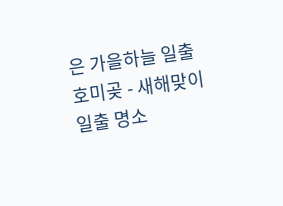은 가을하늘 일출
호미곶 - 새해맞이 일출 명소